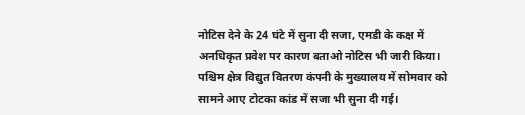नोटिस देने के 24 घंटे में सुना दी सजा, एमडी के कक्ष में अनधिकृत प्रवेश पर कारण बताओ नोटिस भी जारी किया।
पश्चिम क्षेत्र विद्युत वितरण कंपनी के मुख्यालय में सोमवार को सामने आए टोटका कांड में सजा भी सुना दी गई।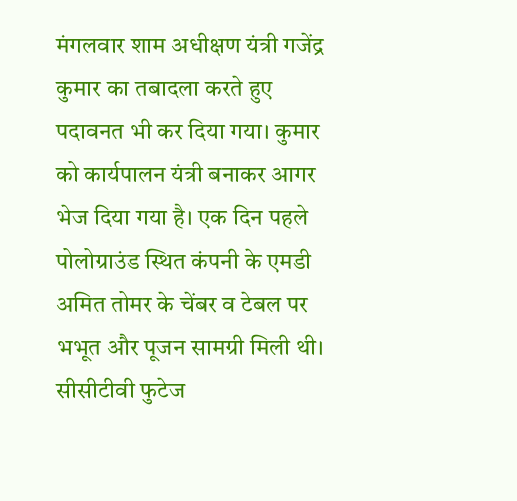मंगलवार शाम अधीक्षण यंत्री गजेंद्र कुमार का तबादला करते हुए पदावनत भी कर दिया गया। कुमार को कार्यपालन यंत्री बनाकर आगर भेज दिया गया है। एक दिन पहले पोलोग्राउंड स्थित कंपनी के एमडी अमित तोमर के चेंबर व टेबल पर भभूत और पूजन सामग्री मिली थी। सीसीटीवी फुटेज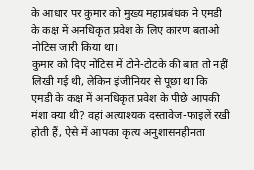के आधार पर कुमार को मुख्य महाप्रबंधक ने एमडी के कक्ष में अनधिकृत प्रवेश के लिए कारण बताओ नोटिस जारी किया था।
कुमार को दिए नोटिस में टोने-टोटके की बात तो नहीं लिखी गई थी, लेकिन इंजीनियर से पूछा था कि एमडी के कक्ष में अनधिकृत प्रवेश के पीछे आपकी मंशा क्या थी? वहां अत्याश्यक दस्तावेज-फाइलें रखी होती हैं, ऐसे में आपका कृत्य अनुशासनहीनता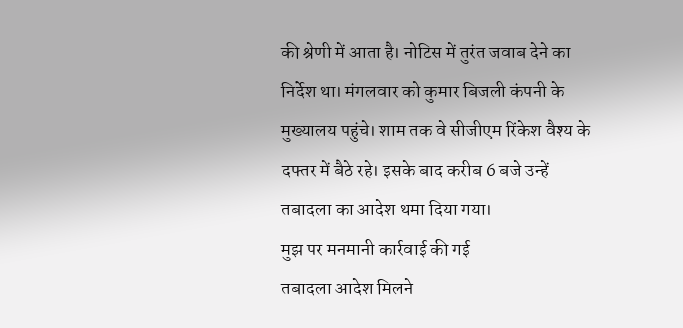की श्रेणी में आता है। नोटिस में तुरंत जवाब देने का निर्देश था। मंगलवार को कुमार बिजली कंपनी के मुख्यालय पहुंचे। शाम तक वे सीजीएम रिंकेश वैश्य के दफ्तर में बैठे रहे। इसके बाद करीब 6 बजे उन्हें तबादला का आदेश थमा दिया गया।
मुझ पर मनमानी कार्रवाई की गई
तबादला आदेश मिलने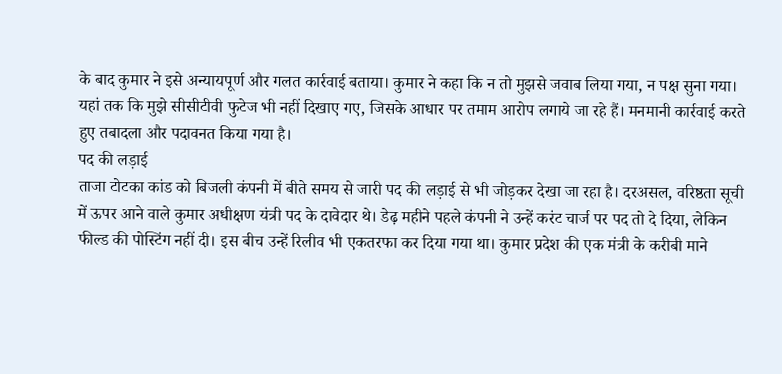के बाद कुमार ने इसे अन्यायपूर्ण और गलत कार्रवाई बताया। कुमार ने कहा कि न तो मुझसे जवाब लिया गया, न पक्ष सुना गया। यहां तक कि मुझे सीसीटीवी फुटेज भी नहीं दिखाए गए, जिसके आधार पर तमाम आरोप लगाये जा रहे हैं। मनमानी कार्रवाई करते हुए तबादला और पदावनत किया गया है।
पद की लड़ाई
ताजा टोटका कांड को बिजली कंपनी में बीते समय से जारी पद की लड़ाई से भी जोड़कर देखा जा रहा है। दरअसल, वरिष्ठता सूची में ऊपर आने वाले कुमार अधीक्षण यंत्री पद के दावेदार थे। डेढ़ महीने पहले कंपनी ने उन्हें करंट चार्ज पर पद तो दे दिया, लेकिन फील्ड की पोस्टिंग नहीं दी। इस बीच उन्हें रिलीव भी एकतरफा कर दिया गया था। कुमार प्रदेश की एक मंत्री के करीबी माने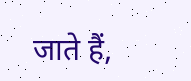जाते हैं,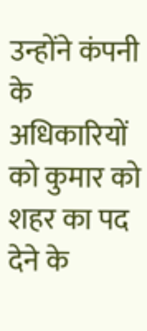उन्होंने कंपनी के अधिकारियों को कुमार को शहर का पद देने के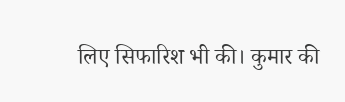लिए सिफारिश भी की। कुमार की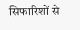सिफारिशों से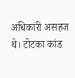अधिकारी असहज थे। टोटका कांड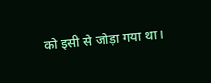को इसी से जोड़ा गया था।